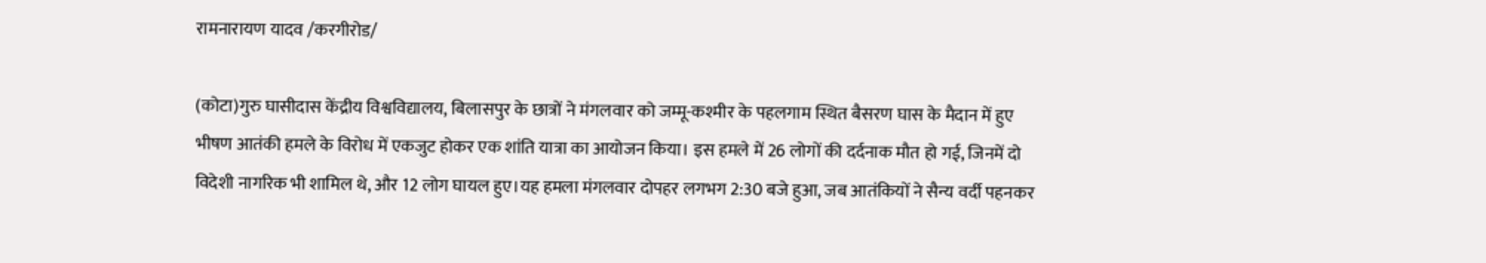रामनारायण यादव /करगीरोड/

(कोटा)गुरु घासीदास केंद्रीय विश्वविद्यालय, बिलासपुर के छात्रों ने मंगलवार को जम्मू-कश्मीर के पहलगाम स्थित बैसरण घास के मैदान में हुए भीषण आतंकी हमले के विरोध में एकजुट होकर एक शांति यात्रा का आयोजन किया। इस हमले में 26 लोगों की दर्दनाक मौत हो गई, जिनमें दो विदेशी नागरिक भी शामिल थे, और 12 लोग घायल हुए।यह हमला मंगलवार दोपहर लगभग 2:30 बजे हुआ, जब आतंकियों ने सैन्य वर्दी पहनकर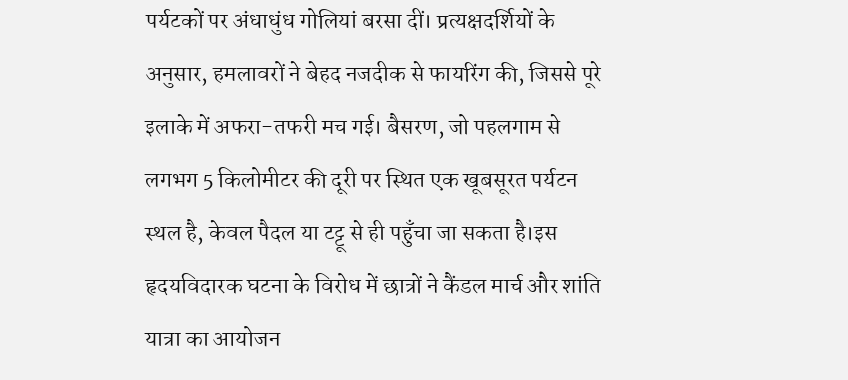पर्यटकों पर अंधाधुंध गोलियां बरसा दीं। प्रत्यक्षदर्शियों के अनुसार, हमलावरों ने बेहद नजदीक से फायरिंग की, जिससे पूरे इलाके में अफरा-तफरी मच गई। बैसरण, जो पहलगाम से लगभग 5 किलोमीटर की दूरी पर स्थित एक खूबसूरत पर्यटन स्थल है, केवल पैदल या टट्टू से ही पहुँचा जा सकता है।इस हृदयविदारक घटना के विरोध में छात्रों ने कैंडल मार्च और शांति यात्रा का आयोजन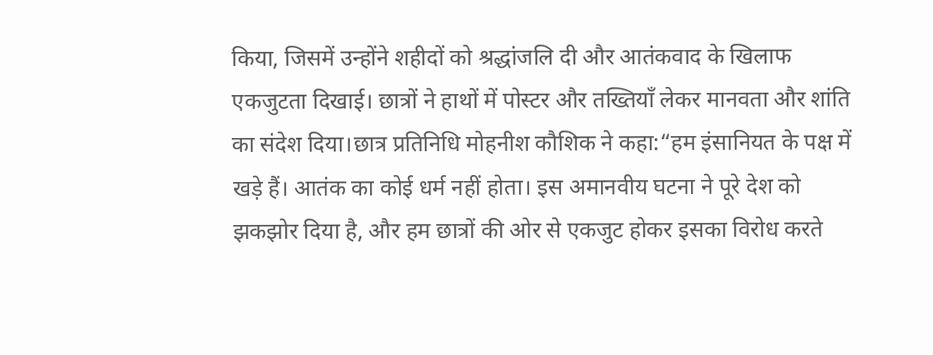किया, जिसमें उन्होंने शहीदों को श्रद्धांजलि दी और आतंकवाद के खिलाफ एकजुटता दिखाई। छात्रों ने हाथों में पोस्टर और तख्तियाँ लेकर मानवता और शांति का संदेश दिया।छात्र प्रतिनिधि मोहनीश कौशिक ने कहा:“हम इंसानियत के पक्ष में खड़े हैं। आतंक का कोई धर्म नहीं होता। इस अमानवीय घटना ने पूरे देश को झकझोर दिया है, और हम छात्रों की ओर से एकजुट होकर इसका विरोध करते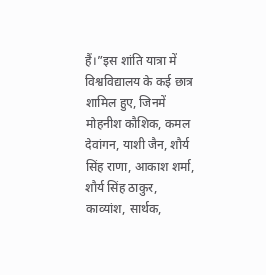हैं।”इस शांति यात्रा में विश्वविद्यालय के कई छात्र शामिल हुए, जिनमें मोहनीश कौशिक, कमल देवांगन, याशी जैन, शौर्य सिंह राणा, आकाश शर्मा, शौर्य सिंह ठाकुर, काव्यांश, सार्थक,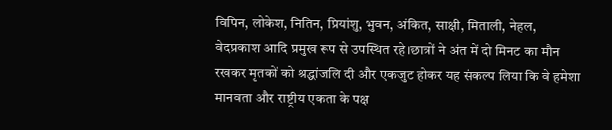विपिन, लोकेश, नितिन, प्रियांशु, भुवन, अंकित, साक्षी, मिताली, नेहल, वेदप्रकाश आदि प्रमुख रूप से उपस्थित रहे।छात्रों ने अंत में दो मिनट का मौन रखकर मृतकों को श्रद्धांजलि दी और एकजुट होकर यह संकल्प लिया कि वे हमेशा मानवता और राष्ट्रीय एकता के पक्ष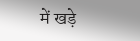में खड़े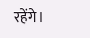रहेंगे।